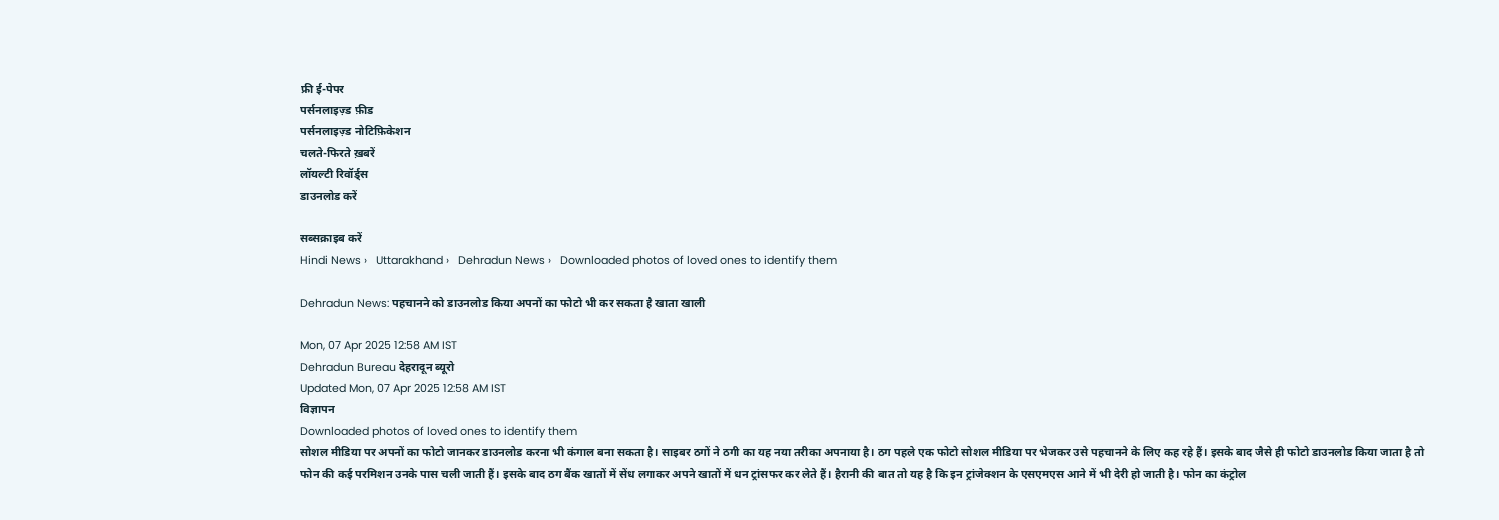फ्री ई-पेपर
पर्सनलाइज़्ड फ़ीड
पर्सनलाइज़्ड नोटिफ़िकेशन
चलते-फिरते ख़बरें
लॉयल्टी रिवॉर्ड्स
डाउनलोड करें

सब्सक्राइब करें
Hindi News ›   Uttarakhand ›   Dehradun News ›   Downloaded photos of loved ones to identify them

Dehradun News: पहचानने को डाउनलोड किया अपनों का फोटो भी कर सकता है खाता खाली

Mon, 07 Apr 2025 12:58 AM IST
Dehradun Bureau देहरादून ब्यूरो
Updated Mon, 07 Apr 2025 12:58 AM IST
विज्ञापन
Downloaded photos of loved ones to identify them
सोशल मीडिया पर अपनों का फोटो जानकर डाउनलोड करना भी कंगाल बना सकता है। साइबर ठगों ने ठगी का यह नया तरीका अपनाया है। ठग पहले एक फोटो सोशल मीडिया पर भेजकर उसे पहचानने के लिए कह रहे हैं। इसके बाद जैसे ही फोटो डाउनलोड किया जाता है तो फोन की कई परमिशन उनके पास चली जाती हैं। इसके बाद ठग बैंक खातों में सेंध लगाकर अपने खातों में धन ट्रांसफर कर लेते हैं। हैरानी की बात तो यह है कि इन ट्रांजेक्शन के एसएमएस आने में भी देरी हो जाती है। फोन का कंट्रोल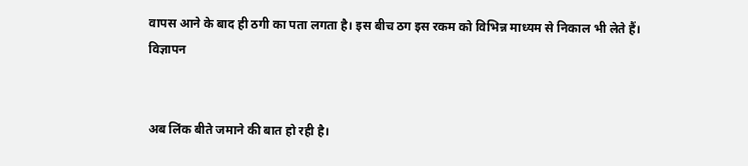वापस आने के बाद ही ठगी का पता लगता है। इस बीच ठग इस रकम को विभिन्न माध्यम से निकाल भी लेते हैं।
विज्ञापन


अब लिंक बीते जमाने की बात हो रही है।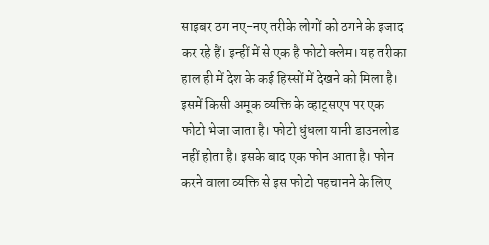साइबर ठग नए-नए तरीके लोगों को ठगने के इजाद कर रहे हैं। इन्हीं में से एक है फोटो क्लेम। यह तरीका हाल ही में देश के कई हिस्सों में देखने को मिला है। इसमें किसी अमूक व्यक्ति के व्हाट्सएप पर एक फोटो भेजा जाता है। फोटो धुंधला यानी डाउनलोड नहीं होता है। इसके बाद एक फोन आता है। फोन करने वाला व्यक्ति से इस फोटो पहचानने के लिए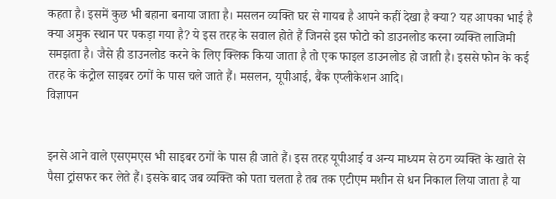कहता है। इसमें कुछ भी बहाना बनाया जाता है। मसलन व्यक्ति घर से गायब है आपने कहीं देखा है क्या? यह आपका भाई है क्या अमुक स्थान पर पकड़ा गया है? ये इस तरह के सवाल होते हैं जिनसे इस फोटो को डाउनलोड करना व्यक्ति लाजिमी समझता है। जैसे ही डाउनलोड करने के लिए क्लिक किया जाता है तो एक फाइल डाउनलोड हो जाती है। इससे फोन के कई तरह के कंट्रोल साइबर ठगों के पास चले जाते हैं। मसलन, यूपीआई, बैंक एप्लीकेशन आदि।
विज्ञापन


इनसे आने वाले एसएमएस भी साइबर ठगों के पास ही जाते हैं। इस तरह यूपीआई व अन्य माध्यम से ठग व्यक्ति के खाते से पैसा ट्रांसफर कर लेते हैं। इसके बाद जब व्यक्ति को पता चलता है तब तक एटीएम मशीन से धन निकाल लिया जाता है या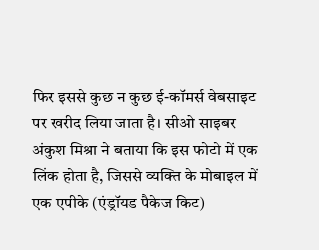फिर इससे कुछ न कुछ ई-कॉमर्स वेबसाइट पर खरीद लिया जाता है। सीओ साइबर अंकुश मिश्रा ने बताया कि इस फोटो में एक लिंक होता है, जिससे व्यक्ति के मोबाइल में एक एपीके (एंड्रॉयड पैकेज किट)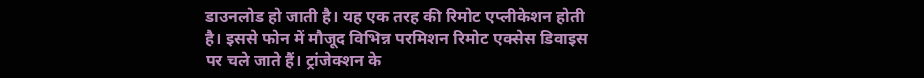डाउनलोड हो जाती है। यह एक तरह की रिमोट एप्लीकेशन होती है। इससे फोन में मौजूद विभिन्न परमिशन रिमोट एक्सेस डिवाइस पर चले जाते हैं। ट्रांजेक्शन के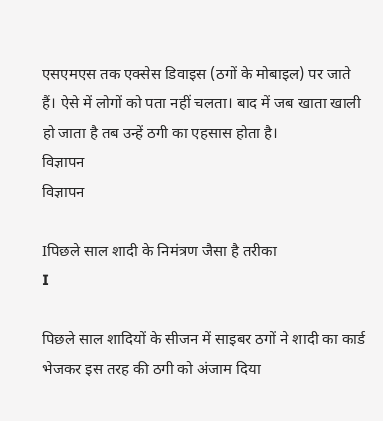एसएमएस तक एक्सेस डिवाइस (ठगों के मोबाइल) पर जाते हैं। ऐसे में लोगों को पता नहीं चलता। बाद में जब खाता खाली हो जाता है तब उन्हें ठगी का एहसास होता है।
विज्ञापन
विज्ञापन

Iपिछले साल शादी के निमंत्रण जैसा है तरीका
I

पिछले साल शादियों के सीजन में साइबर ठगों ने शादी का कार्ड भेजकर इस तरह की ठगी को अंजाम दिया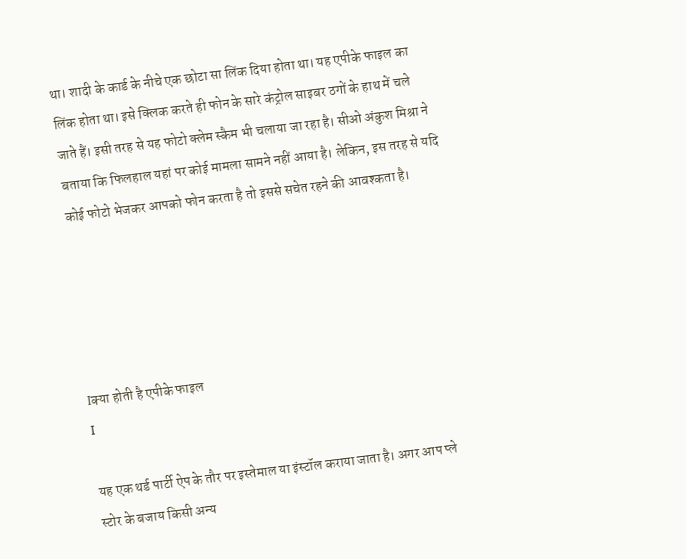था। शादी के कार्ड के नीचे एक छोटा सा लिंक दिया होता था। यह एपीके फाइल का लिंक होता था। इसे क्लिक करते ही फोन के सारे कंट्रोल साइबर ठगों के हाथ में चले जाते हैं। इसी तरह से यह फोटो क्लेम स्कैम भी चलाया जा रहा है। सीओ अंकुश मिश्रा ने बताया कि फिलहाल यहां पर कोई मामला सामने नहीं आया है। लेकिन, इस तरह से यदि कोई फोटो भेजकर आपको फोन करता है तो इससे सचेत रहने की आवश्कता है।





Iक्या होती है एपीके फाइल
I

यह एक थर्ड पार्टी ऐप के तौर पर इस्तेमाल या इंस्टॉल कराया जाता है। अगर आप प्ले स्टोर के बजाय किसी अन्य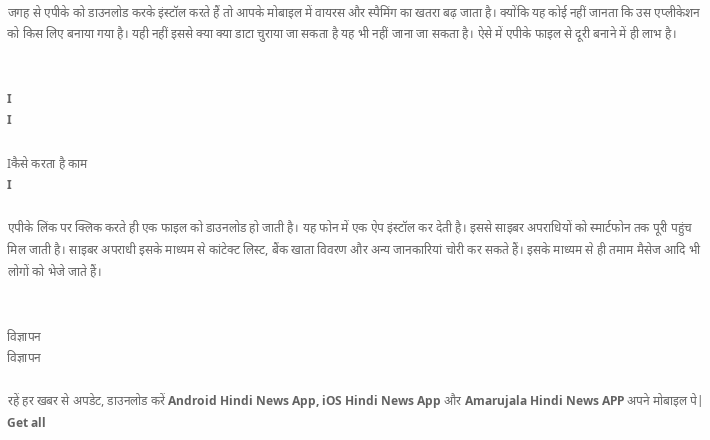जगह से एपीके को डाउनलोड करके इंस्टॉल करते हैं तो आपके मोबाइल में वायरस और स्पैमिंग का खतरा बढ़ जाता है। क्योंकि यह कोई नहीं जानता कि उस एप्लीकेशन को किस लिए बनाया गया है। यही नहीं इससे क्या क्या डाटा चुराया जा सकता है यह भी नहीं जाना जा सकता है। ऐसे में एपीके फाइल से दूरी बनाने में ही लाभ है।


I
I

Iकैसे करता है काम
I

एपीके लिंक पर क्लिक करते ही एक फाइल को डाउनलोड हो जाती है। यह फोन में एक ऐप इंस्टॉल कर देती है। इससे साइबर अपराधियों को स्मार्टफोन तक पूरी पहुंच मिल जाती है। साइबर अपराधी इसके माध्यम से कांटेक्ट लिस्ट, बैंक खाता विवरण और अन्य जानकारियां चोरी कर सकते हैं। इसके माध्यम से ही तमाम मैसेज आदि भी लोगों को भेजे जाते हैं।


विज्ञापन
विज्ञापन

रहें हर खबर से अपडेट, डाउनलोड करें Android Hindi News App, iOS Hindi News App और Amarujala Hindi News APP अपने मोबाइल पे|
Get all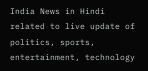India News in Hindi related to live update of politics, sports, entertainment, technology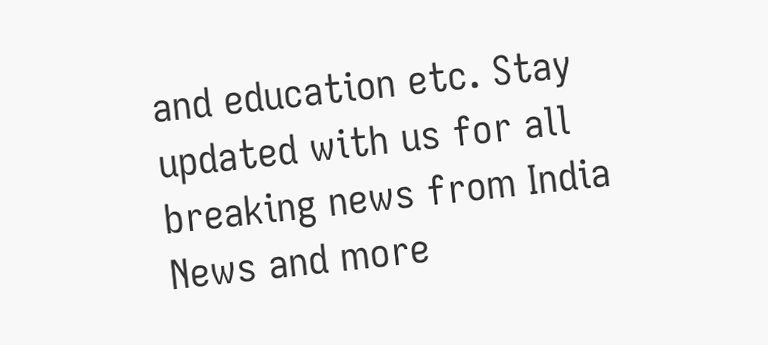and education etc. Stay updated with us for all breaking news from India News and more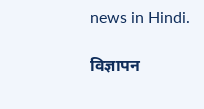news in Hindi.

विज्ञापन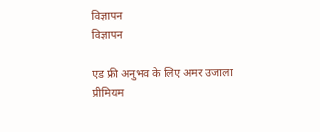विज्ञापन
विज्ञापन

एड फ्री अनुभव के लिए अमर उजाला प्रीमियम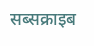सब्सक्राइब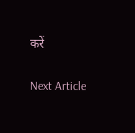करें

Next Article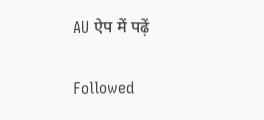AU ऐप में पढ़ें

Followed